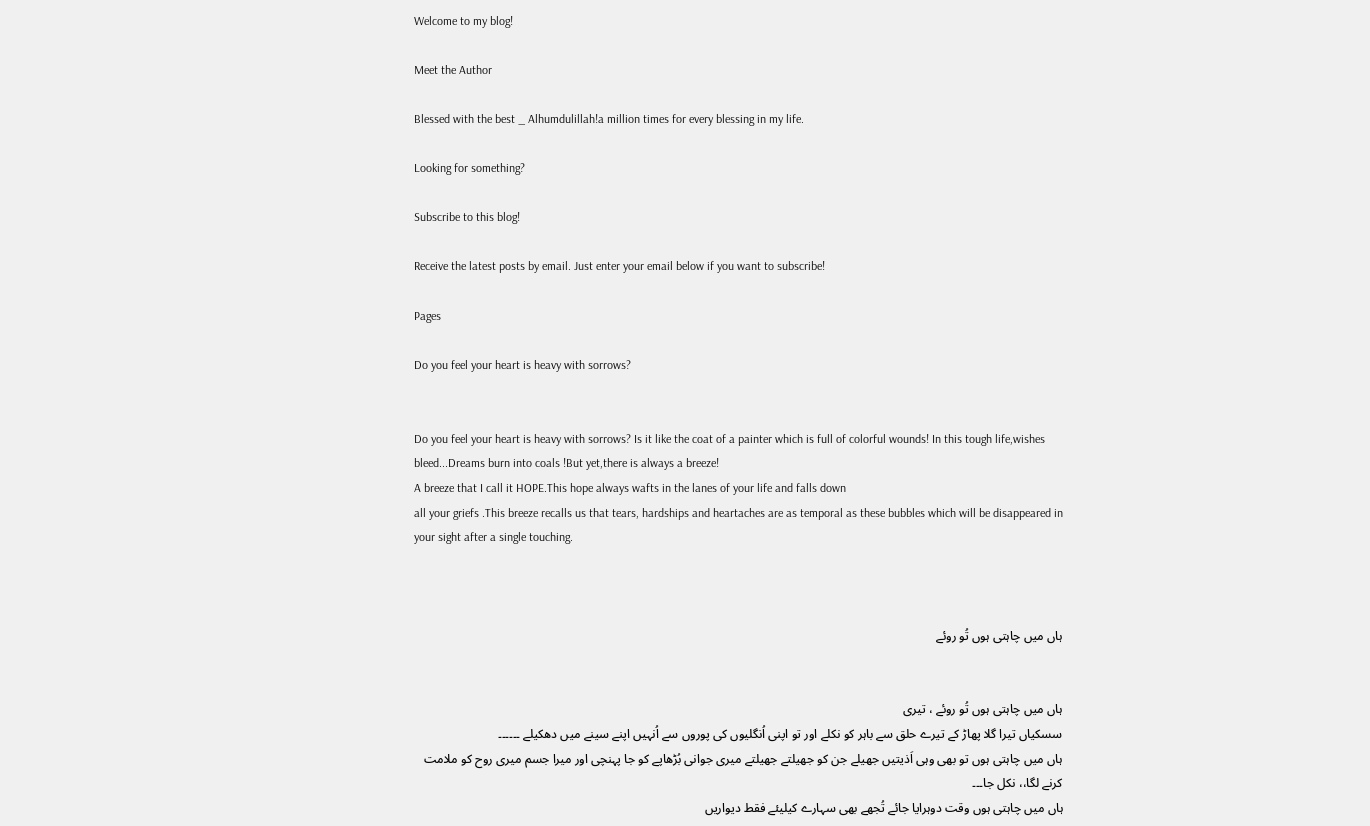Welcome to my blog!

Meet the Author

Blessed with the best _ Alhumdulillah!a million times for every blessing in my life.

Looking for something?

Subscribe to this blog!

Receive the latest posts by email. Just enter your email below if you want to subscribe!

Pages

Do you feel your heart is heavy with sorrows?


Do you feel your heart is heavy with sorrows? Is it like the coat of a painter which is full of colorful wounds! In this tough life,wishes bleed...Dreams burn into coals !But yet,there is always a breeze!
A breeze that I call it HOPE.This hope always wafts in the lanes of your life and falls down
all your griefs .This breeze recalls us that tears, hardships and heartaches are as temporal as these bubbles which will be disappeared in your sight after a single touching.



ہاں میں چاہتی ہوں تُو روئے


ہاں میں چاہتی ہوں تُو روئے ، تیری
سسکیاں تیرا گلا پھاڑ کے تیرے حلق سے باہر کو نکلے اور تو اپنی اُنگلیوں کی پوروں سے اُنہیں اپنے سینے میں دھکیلے ۔۔۔۔۔۔
ہاں میں چاہتی ہوں تو بھی وہی اَذیتیں جھیلے جن کو جھیلتے جھیلتے میری جوانی بُڑھاپے کو جا پہنچی اور میرا جسم میری روح کو ملامت کرنے لگا،، نکل جا۔۔۔
ہاں میں چاہتی ہوں وقت دوہرایا جائے تُجھے بھی سہارے کیلیئے فقط دیواریں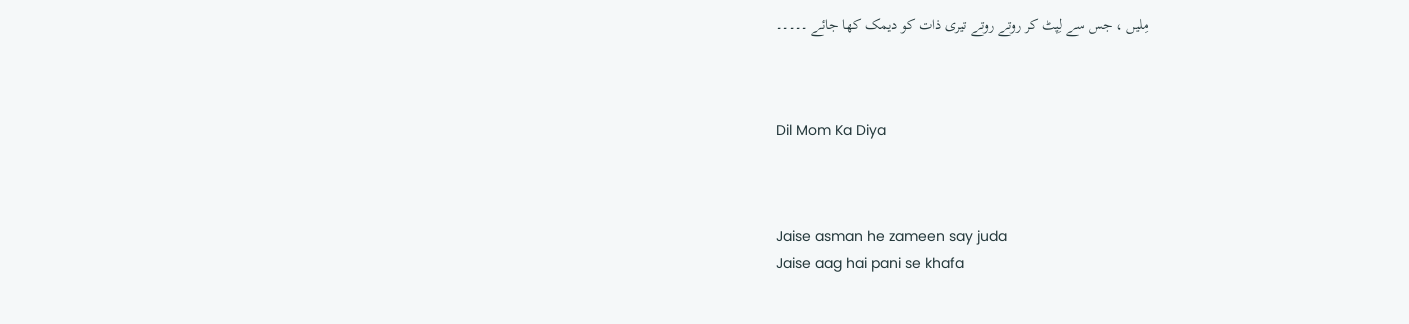مِلیں ، جس سے لِپٹ کر روتے روتے تیری ذات کو دیمک کھا جائے ۔۔۔۔۔



Dil Mom Ka Diya



Jaise asman he zameen say juda
Jaise aag hai pani se khafa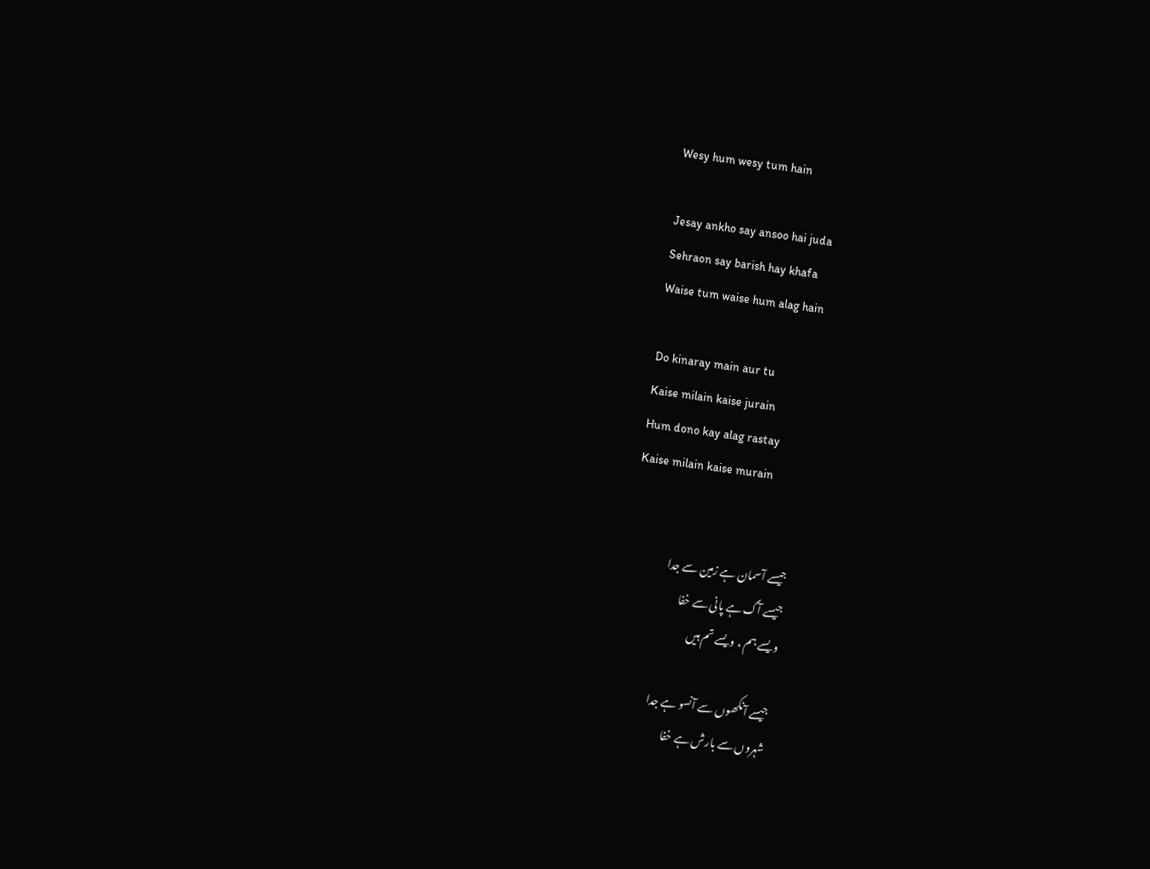Wesy hum wesy tum hain

Jesay ankho say ansoo hai juda
Sehraon say barish hay khafa
Waise tum waise hum alag hain

Do kinaray main aur tu
Kaise milain kaise jurain
Hum dono kay alag rastay
Kaise milain kaise murain


جیسے آسمان ہے زمین سے جدا
جیسے آگ ہے پانی سے خفا
ویسے ہم ، ویسے تم ہیں

جیسے آنکھوں سے آنسو ہے جدا
شہروں سے بارش ہے خفا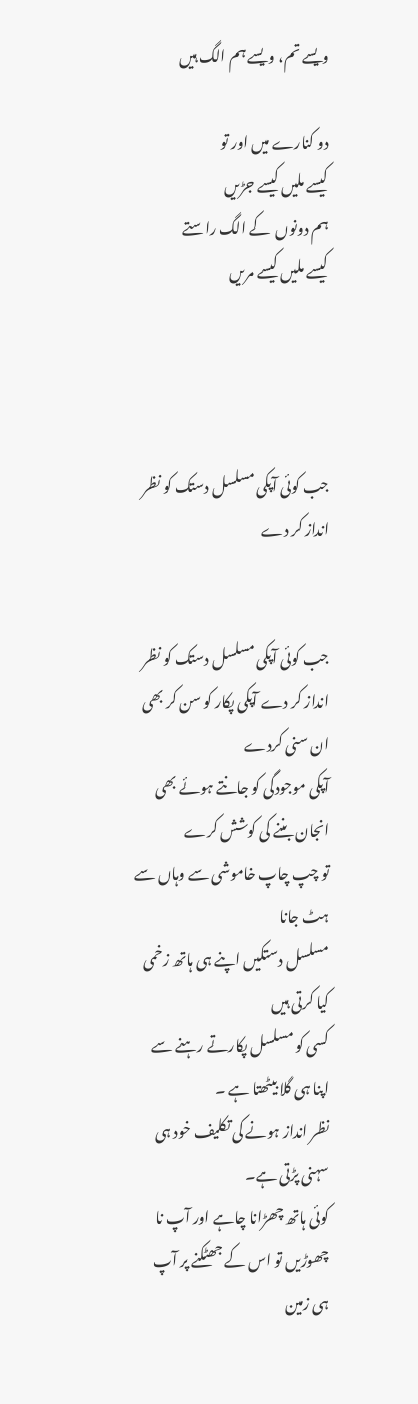ویسے تم، ویسے ہم الگ ہیں

دو کنارے میں اور تو
کیسے ملیں کیسے جڑیں
ہم دونوں  کے الگ راستے
کیسے ملیں کیسے مریں




جب کوئی آپکی مسلسل دستک کو نظر انداز کر دے


جب کوئی آپکی مسلسل دستک کو نظر انداز کر دے آپکی پکار کو سن کر بھی ان سنی کردے
آپکی موجودگی کو جانتے ہوئے بھی انجان بننے کی کوشش کرے
تو چپ چاپ خاموشی سے وہاں سے ہٹ جانا
مسلسل دستکیں اپنے ہی ہاتھ زخمی کیا کرتی ہیں
کسی کو مسلسل پکارتے رہنے سے اپنا ہی گلا بیٹھتا ہے ۔
نظر انداز ہونے کی تکلیف خود ہی سہنی پڑتی ہے۔
کوئی ہاتھ چھڑانا چاہے اور آپ نا چھوڑیں تو اس کے جھٹکنے پر آپ ہی زمین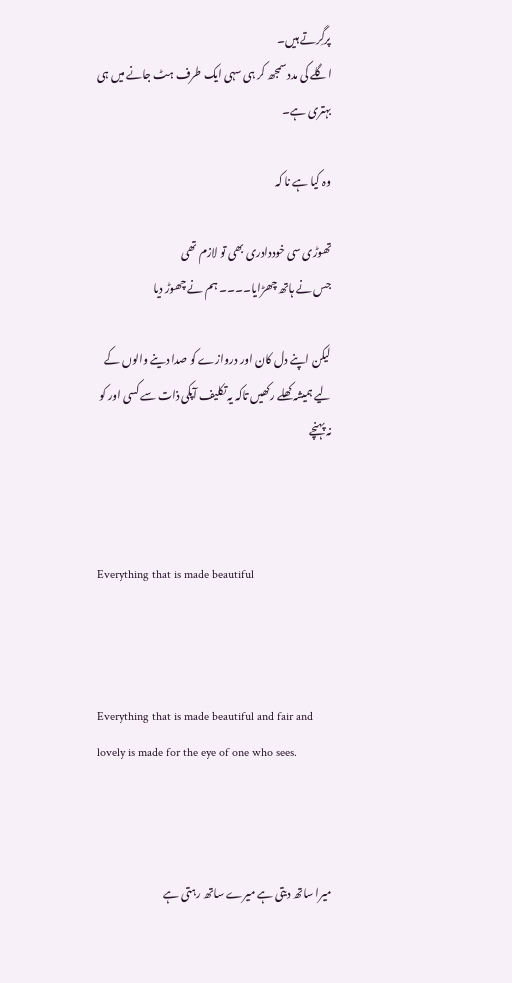پرگِرتے ہیں۔
اگلے کی مدد سمجھ کر ہی سہی ایک طرف ہٹ جانے میں ہی بہتری ہے۔

وہ کیا ہے نا کہ

تھوڑی سی خوددادری بھی تو لازم تھی
جس نے ہاتھ چھڑایا۔۔۔۔ ہم نے چھوڑ دیا

لیکن اپنے دل کان اور دروازے کو صدا دینے والوں کے لیے ہمیشہ کھلے رکھیں تاکہ یہ تکلیف آپکی ذات سے کسی اور کو نہ پہنچے



Everything that is made beautiful



Everything that is made beautiful and fair and lovely is made for the eye of one who sees.



میرا ساتھ دیتی ہے میرے ساتھ رہتی ہے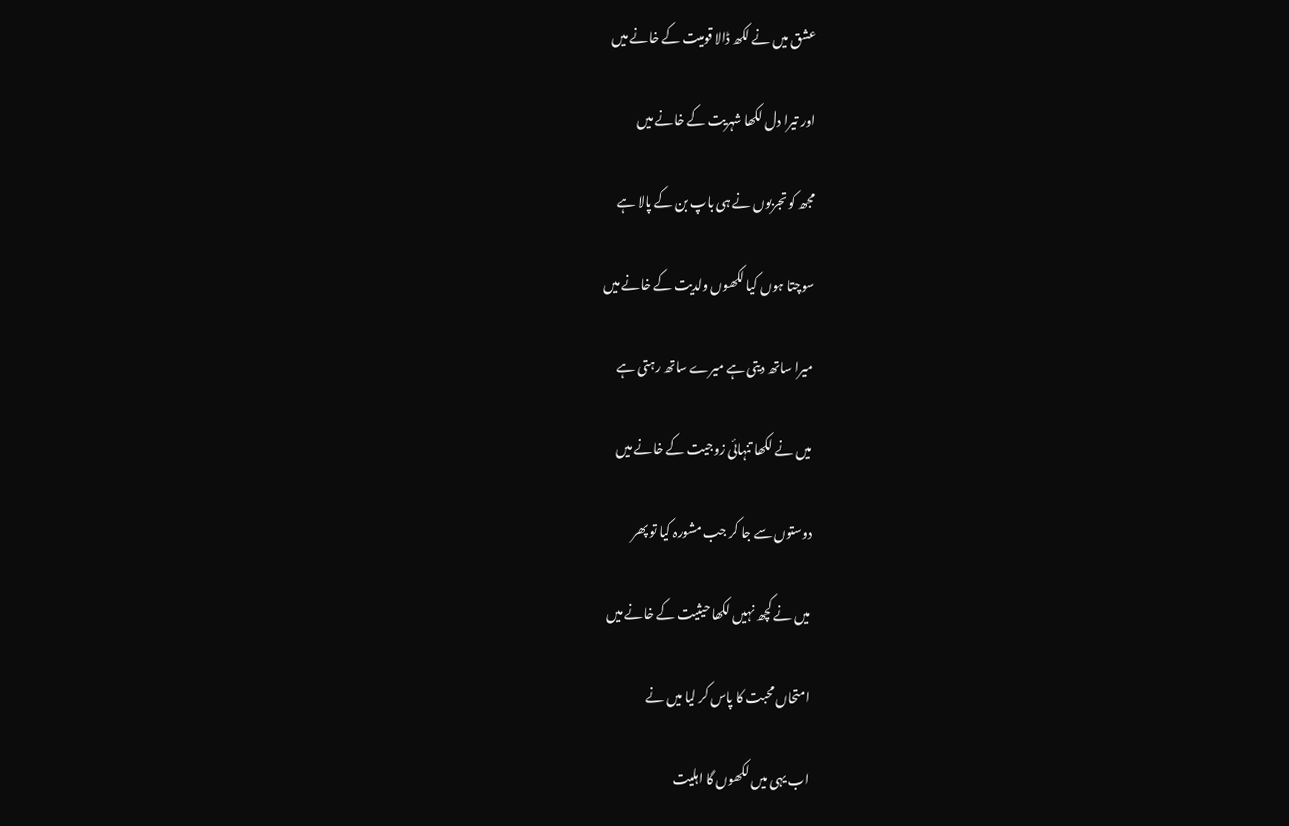عشق میں نے لکھ ڈالا قومیت کے خانے میں

اور تیرا دل لکھا شہریت کے خانے میں

مجھ کو تجربوں نے ہی باپ بن کے پالا ہے

سوچتا ہوں کیا لکھوں ولدیت کے خانے میں

میرا ساتھ دیتی ہے میرے ساتھ رہتی ہے

میں نے لکھا تنہائی زوجیت کے خانے میں

دوستوں سے جا کر جب مشورہ کیا تو پھر

میں نے کچھ نہیں لکھا حیثیت کے خانے میں

امتحاں محبت کا پاس کر لیا میں نے

اب یہی میں لکھوں گا اہلیت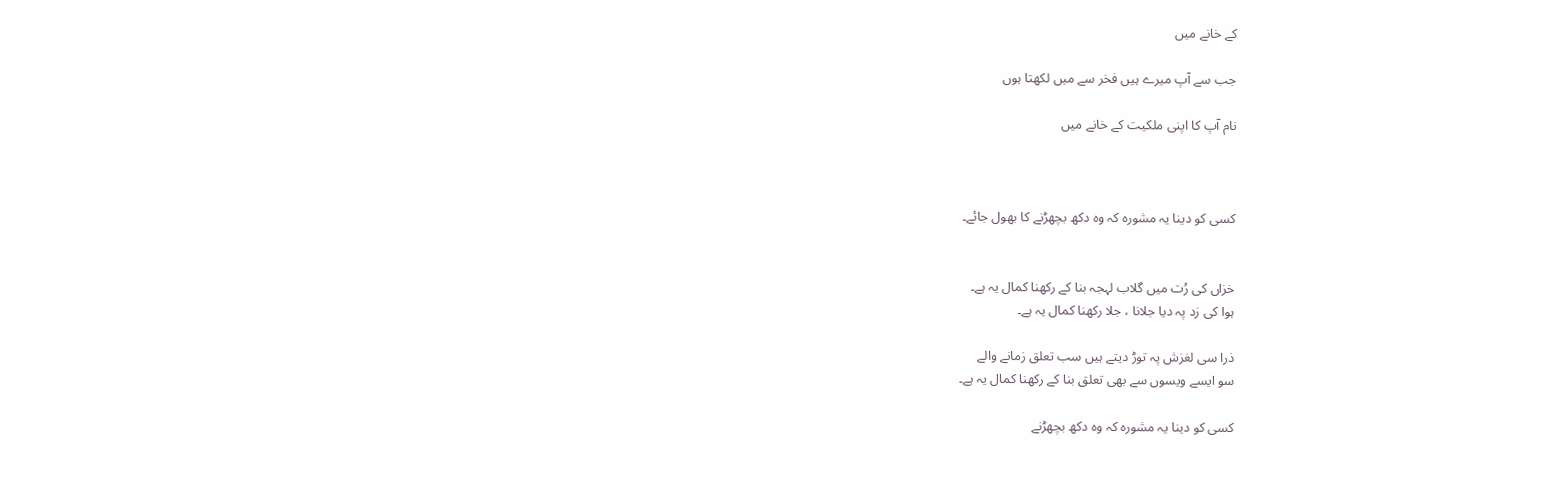کے خانے میں

جب سے آپ میرے ہیں فخر سے میں لکھتا ہوں

نام آپ کا اپنی ملکیت کے خانے میں



کسی کو دینا یہ مشورہ کہ وہ دکھ بچھڑنے کا بھول جائے۔


خزاں کی رُت میں گلاب لہجہ بنا کے رکھنا کمال یہ ہے۔
ہوا کی زد پہ دیا جلانا ، جلا رکھنا کمال یہ ہے۔

ذرا سی لغزش پہ توڑ دیتے ہیں سب تعلق زمانے والے
سو ایسے ویسوں سے بھی تعلق بنا کے رکھنا کمال یہ ہے۔

کسی کو دینا یہ مشورہ کہ وہ دکھ بچھڑنے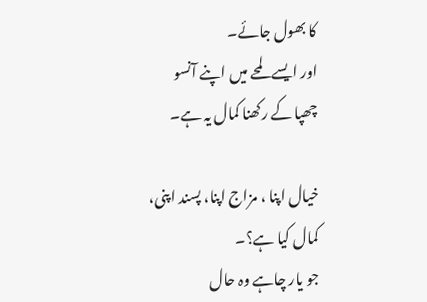کا بھول جائے۔
اور ایسے لمحے میں اپنے آنسو چھپا کے رکھنا کمال یہ ہے۔

خیال اپنا ، مزاج اپنا، پسند اپنی، کمال کیا ہے؟۔
جو یار چاہے وہ حال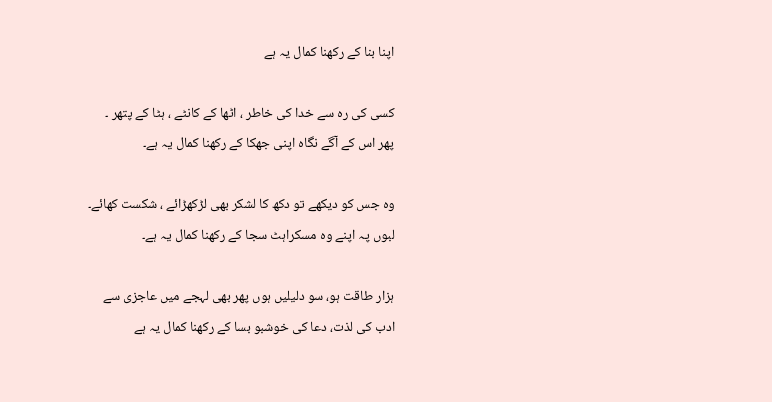اپنا بنا کے رکھنا کمال یہ ہے

کسی کی رہ سے خدا کی خاطر ، اٹھا کے کانٹے ، ہٹا کے پتھر ۔
پھر اس کے آگے نگاہ اپنی جھکا کے رکھنا کمال یہ ہے۔

وہ جس کو دیکھے تو دکھ کا لشکر بھی لڑکھڑائے ، شکست کھائے۔
لبوں پہ اپنے وہ مسکراہٹ سجا کے رکھنا کمال یہ ہے۔

ہزار طاقت ہو، سو دلیلیں ہوں پھر بھی لہجے میں عاجزی سے
ادب کی لذت، دعا کی خوشبو بسا کے رکھنا کمال یہ ہے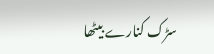سڑک کنارے بیٹھا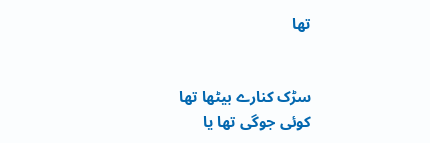تھا


سڑک کنارے بیٹھا تھا
کوئی جوگی تھا یا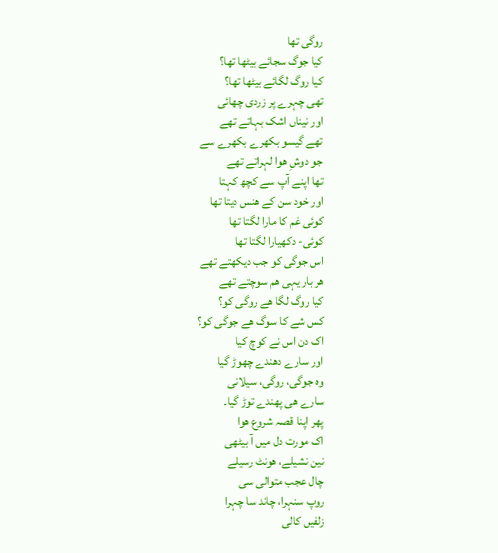روگی تھا
کیا جوگ سجائے بیٹھا تھا؟
کیا روگ لگائے بیٹھا تھا؟
تھی چہرے پر زردی چھائی
اور نیناں اشک بہاتے تھے
تھے گیسو بکھرے بکھرے سے
جو دوشِ ھوا لہراتے تھے
تھا اپنے آپ سے کچھ کہتا
اور خود سن کے ھنس دیتا تھا
کوئی غم کا مارا لگتا تھا
کوئی- دکھیارا لگتا تھا
اس جوگی کو جب دیکھتے تھے
ھر بار یہی ھم سوچتے تھے
کیا روگ لگا ھے روگی کو؟
کس شے کا سوگ ھے جوگی کو؟
اک دن اس نے کوچ کیا
اور سارے دھندے چھوڑ گیا
وہ جوگی، روگی، سیلانی
سارے ھی پھندے توڑ گیا۔
پھر اپنا قصہ شروع ھوا
اک مورت دل میں آ بیٹھی
نین نشیلے، ھونٹ رسیلے
چال عجب متوالی سی
روپ سنہرا، چاند سا چہرا
زلفیں کالی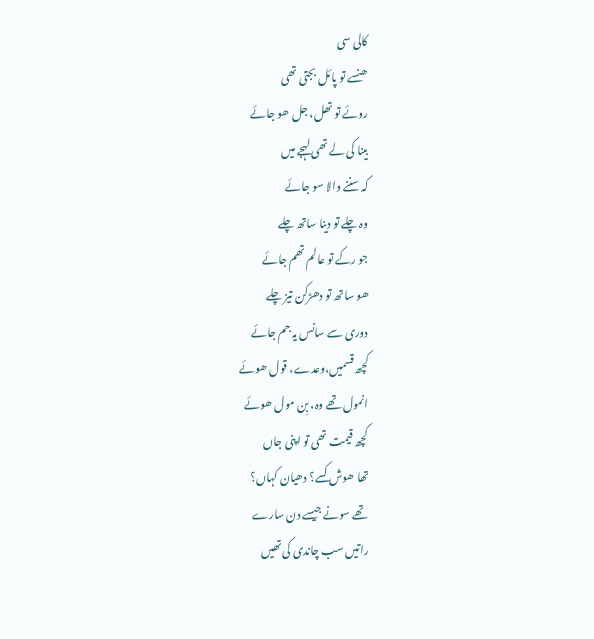کالی سی
ھنسے تو پائل بجتی تھی
روئے تو تھل، جل ھو جائے
بینا کی لے تھی لہجے میں
کہ سننے والا سو جائے
وہ چلے تو دینا ساتھ چلے
جو رکے تو عالم تھم جائے
ھو ساتھ تو دھڑکن تیز چلے
دوری سے سانس یہ جم جائے
کچھ قسمیں،وعدے، قول ھوئے
انمول تھے وہ، بِن مول ھوئے
کچھ قیمت تھی تو اپنی جاں
تھا ھوش کسے؟ دھیان کہاں؟
تھے سونے جیسے دن سارے
راتیں سب چاندی کی تھیں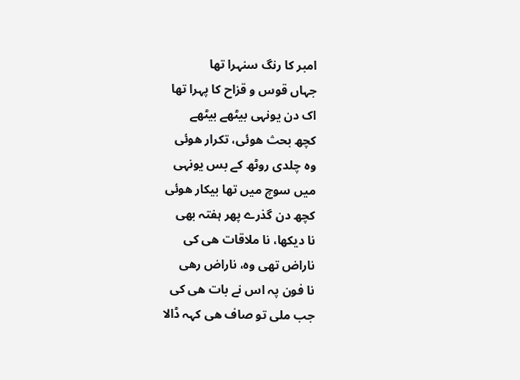امبر کا رنگ سنہرا تھا
جہاں قوس و قزاح کا پہرا تھا
اک دن یونہی بیٹھے بیٹھے
کچھ بحث ھوئی، تکرار ھوئی
وہ چلدی روٹھ کے بس یونہی
میں سوچ میں تھا بیکار ھوئی
کچھ دن گذرے پھر ہفتہ بھی
نا دیکھا، نا ملاقات ھی کی
ناراض تھی وہ، ناراض رھی
نا فون پہ اس نے بات ھی کی
جب ملی تو صاف ھی کہہ ڈالا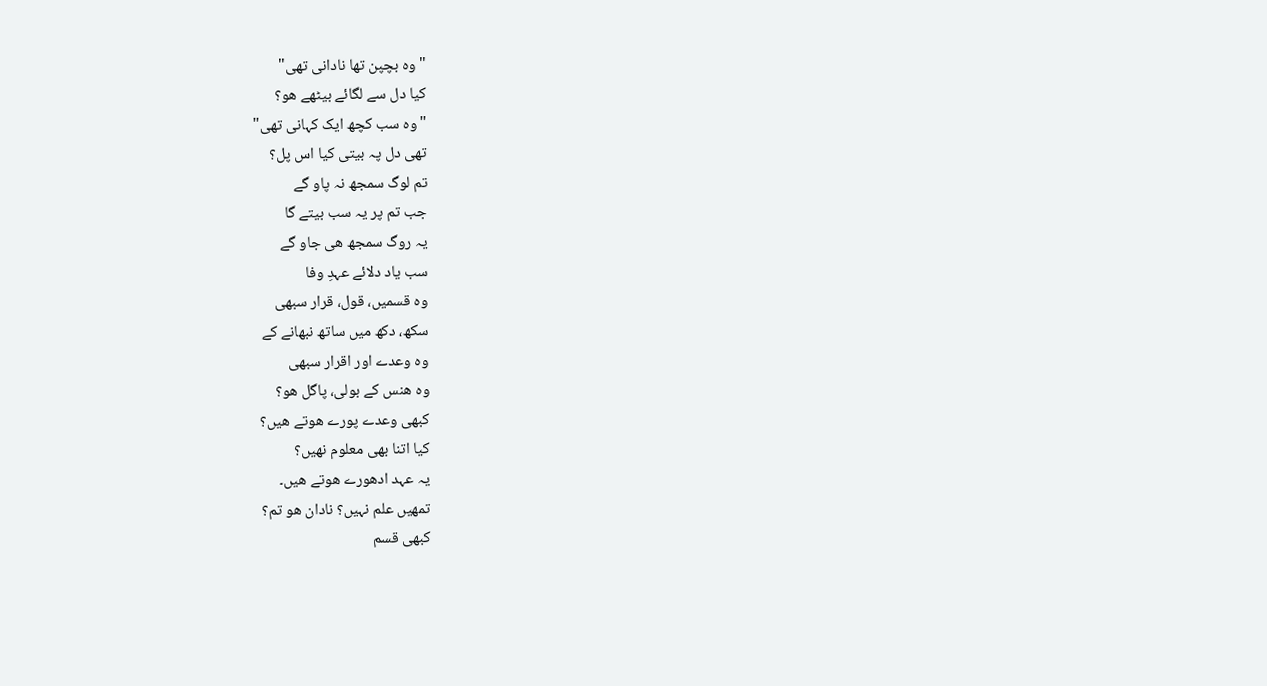"وہ بچپن تھا نادانی تھی"
کیا دل سے لگائے بیٹھے ھو؟
"وہ سب کچھ ایک کہانی تھی"
تھی دل پہ بیتی کیا اس پل؟
تم لوگ سمجھ نہ پاو گے
جب تم پر یہ سب بیتے گا
یہ روگ سمجھ ھی جاو گے
سب یاد دلائے عہدِ وفا
وہ قسمیں، قول، قرار سبھی
سکھ، دکھ میں ساتھ نبھانے کے
وہ وعدے اور اقرار سبھی
وہ ھنس کے بولی، پاگل ھو؟
کبھی وعدے پورے ھوتے ھیں؟
کیا اتنا بھی معلوم نھیں؟
یہ عہد ادھورے ھوتے ھیں۔
تمھیں علم نہیں؟ نادان ھو تم؟
کبھی قسم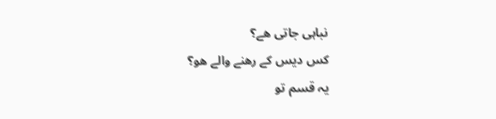نباہی جاتی ھے؟
کس دیس کے رھنے والے ھو؟
یہ قسم تو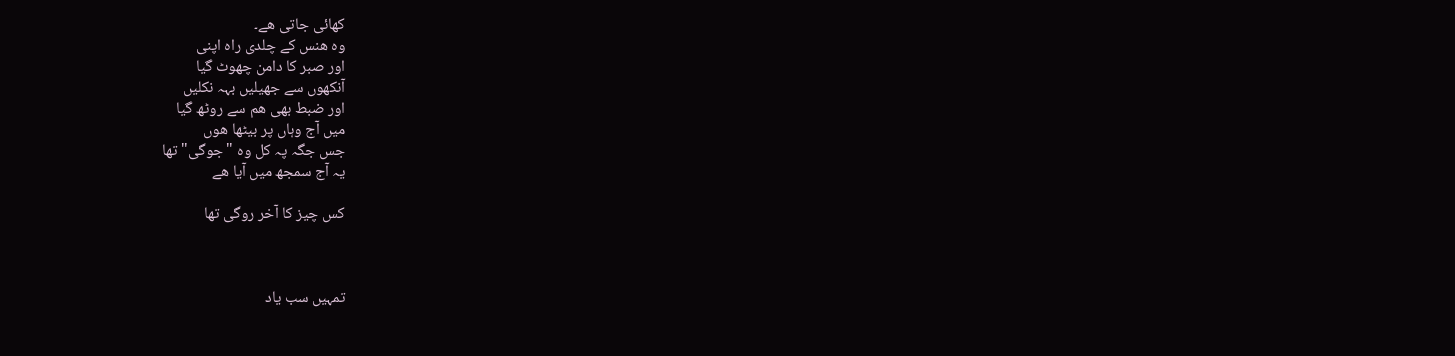کھائی جاتی ھے۔
وہ ھنس کے چلدی راہ اپنی
اور صبر کا دامن چھوٹ گیا
آنکھوں سے جھیلیں بہہ نکلیں
اور ضبط بھی ھم سے روٹھ گیا
میں آج وہاں پر بیٹھا ھوں
جس جگہ پہ کل وہ "جوگی" تھا
یہ آج سمجھ میں آیا ھے

کس چیز کا آخر روگی تھا



تمہیں سب یاد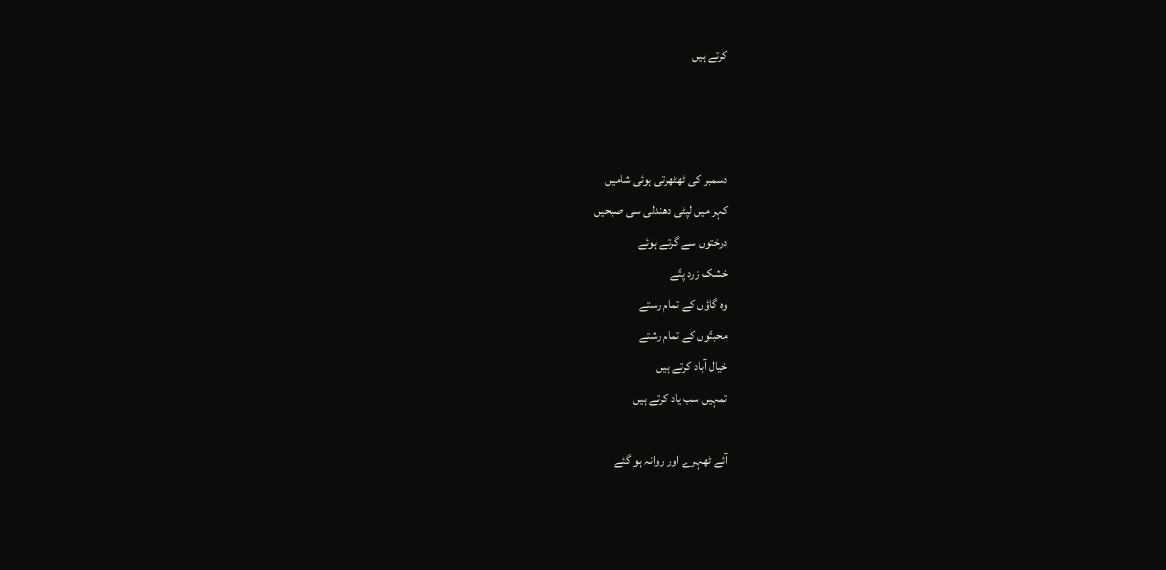کرتے ہیں



دسمبر کی ٹھٹھرتی ہوئی شامیں
کہر میں لپٹی دھندلی سی صبحیں
درختوں سے گرتے ہوئے
خشک زرد پتّے
وہ گاؤں کے تمام رستے
محبتّوں کے تمام رشتے
خیال آباد کرتے ہیں
تمہیں سب یاد کرتے ہیں

آئے ٹھہرے اور روانہ ہو گئے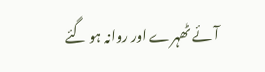آئے ٹھہرے اور روانہ ہو گئے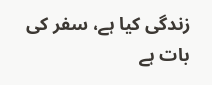زندگی کیا ہے، سفر کی بات ہے